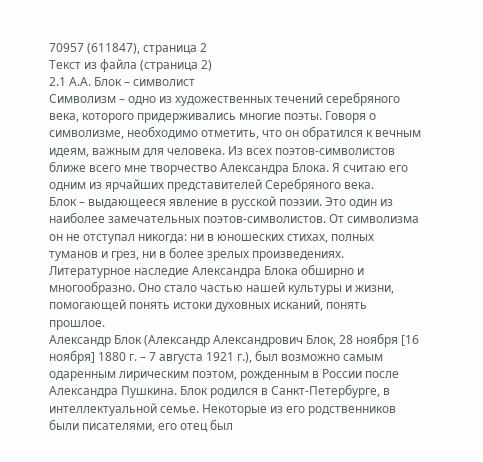70957 (611847), страница 2
Текст из файла (страница 2)
2.1 А.А. Блок – символист
Символизм – одно из художественных течений серебряного века, которого придерживались многие поэты. Говоря о символизме, необходимо отметить, что он обратился к вечным идеям, важным для человека. Из всех поэтов-символистов ближе всего мне творчество Александра Блока. Я считаю его одним из ярчайших представителей Серебряного века.
Блок – выдающееся явление в русской поэзии. Это один из наиболее замечательных поэтов-символистов. От символизма он не отступал никогда: ни в юношеских стихах, полных туманов и грез, ни в более зрелых произведениях. Литературное наследие Александра Блока обширно и многообразно. Оно стало частью нашей культуры и жизни, помогающей понять истоки духовных исканий, понять прошлое.
Александр Блок (Александр Александрович Блок, 28 ноября [16 ноября] 1880 г. – 7 августа 1921 г.), был возможно самым одаренным лирическим поэтом, рожденным в России после Александра Пушкина. Блок родился в Санкт-Петербурге, в интеллектуальной семье. Некоторые из его родственников были писателями, его отец был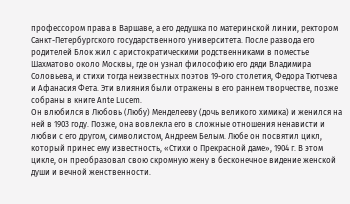профессором права в Варшаве, а его дедушка по материнской линии, ректором Санкт-Петербургского государственного университета. После развода его родителей Блок жил с аристократическими родственниками в поместье Шахматово около Москвы, где он узнал философию его дяди Владимира Соловьева, и стихи тогда неизвестных поэтов 19-ого столетия, Федора Тютчева и Афанасия Фета. Эти влияния были отражены в его раннем творчестве, позже собраны в книге Ante Lucem.
Он влюбился в Любовь (Любу) Менделееву (дочь великого химика) и женился на ней в 1903 году. Позже, она вовлекла его в сложные отношения ненависти и любви с его другом, символистом, Андреем Белым. Любе он посвятил цикл, который принес ему известность, «Стихи о Прекрасной даме», 1904 г. В этом цикле, он преобразовал свою скромную жену в бесконечное видение женской души и вечной женственности.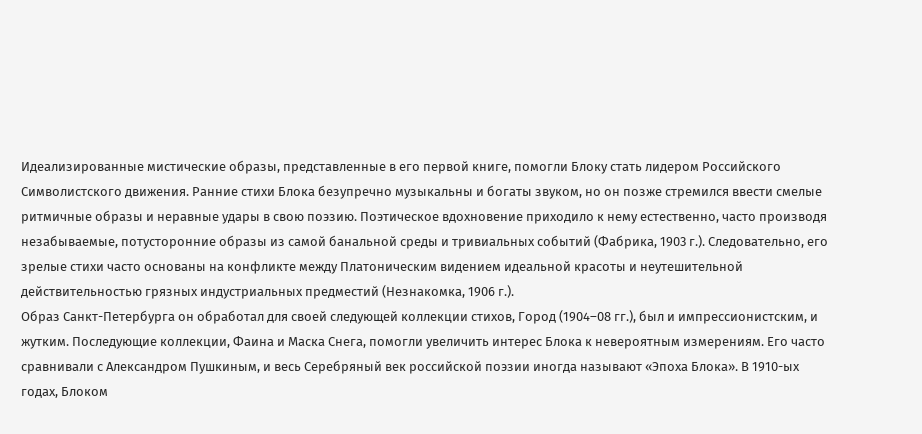Идеализированные мистические образы, представленные в его первой книге, помогли Блоку стать лидером Российского Символистского движения. Ранние стихи Блока безупречно музыкальны и богаты звуком, но он позже стремился ввести смелые ритмичные образы и неравные удары в свою поэзию. Поэтическое вдохновение приходило к нему естественно, часто производя незабываемые, потусторонние образы из самой банальной среды и тривиальных событий (Фабрика, 1903 г.). Следовательно, его зрелые стихи часто основаны на конфликте между Платоническим видением идеальной красоты и неутешительной действительностью грязных индустриальных предместий (Незнакомка, 1906 г.).
Образ Санкт-Петербурга он обработал для своей следующей коллекции стихов, Город (1904–08 гг.), был и импрессионистским, и жутким. Последующие коллекции, Фаина и Маска Снега, помогли увеличить интерес Блока к невероятным измерениям. Его часто сравнивали с Александром Пушкиным, и весь Серебряный век российской поэзии иногда называют «Эпоха Блока». В 1910-ых годах, Блоком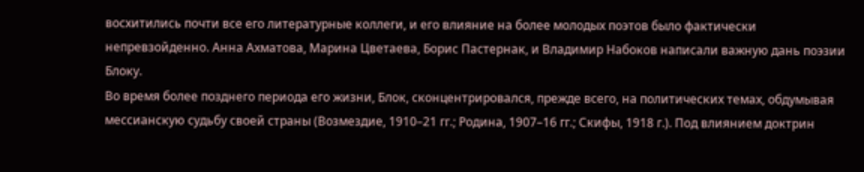восхитились почти все его литературные коллеги, и его влияние на более молодых поэтов было фактически непревзойденно. Анна Ахматова, Марина Цветаева, Борис Пастернак, и Владимир Набоков написали важную дань поэзии Блоку.
Во время более позднего периода его жизни, Блок, сконцентрировался, прежде всего, на политических темах, обдумывая мессианскую судьбу своей страны (Возмездие, 1910–21 гг.; Родина, 1907–16 гг.; Скифы, 1918 г.). Под влиянием доктрин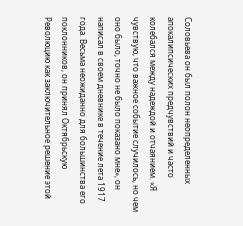Соловьева он был полон неопределенных апокалипсических предчувствий и часто колебался между надеждой и отчаянием. «Я чувствую, что важное событие случилось, но чем оно было, точно не было показано мне», он написал в своем дневнике в течение лета 1917 года. Весьма неожиданно для большинства его поклонников, он принял Октябрьскую Революцию как заключительное решение этой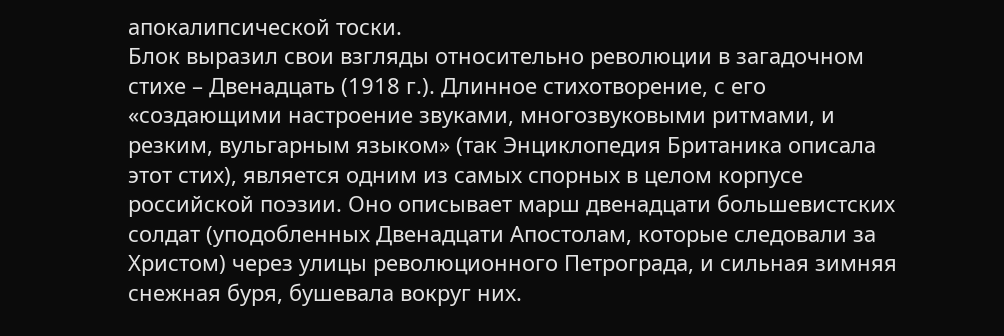апокалипсической тоски.
Блок выразил свои взгляды относительно революции в загадочном стихе – Двенадцать (1918 г.). Длинное стихотворение, с его «создающими настроение звуками, многозвуковыми ритмами, и резким, вульгарным языком» (так Энциклопедия Британика описала этот стих), является одним из самых спорных в целом корпусе российской поэзии. Оно описывает марш двенадцати большевистских солдат (уподобленных Двенадцати Апостолам, которые следовали за Христом) через улицы революционного Петрограда, и сильная зимняя снежная буря, бушевала вокруг них.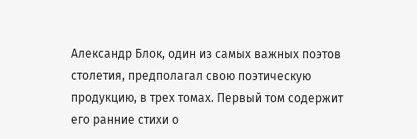Александр Блок, один из самых важных поэтов столетия, предполагал свою поэтическую продукцию, в трех томах. Первый том содержит его ранние стихи о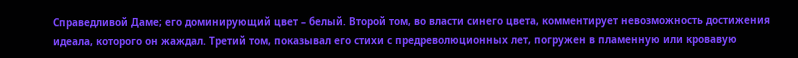Справедливой Даме; его доминирующий цвет – белый. Второй том, во власти синего цвета, комментирует невозможность достижения идеала, которого он жаждал. Третий том, показывал его стихи с предреволюционных лет, погружен в пламенную или кровавую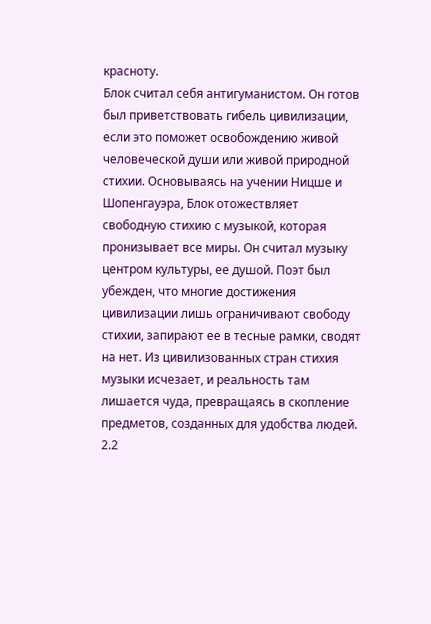красноту.
Блок считал себя антигуманистом. Он готов был приветствовать гибель цивилизации, если это поможет освобождению живой человеческой души или живой природной стихии. Основываясь на учении Ницше и Шопенгауэра, Блок отожествляет свободную стихию с музыкой, которая пронизывает все миры. Он считал музыку центром культуры, ее душой. Поэт был убежден, что многие достижения цивилизации лишь ограничивают свободу стихии, запирают ее в тесные рамки, сводят на нет. Из цивилизованных стран стихия музыки исчезает, и реальность там лишается чуда, превращаясь в скопление предметов, созданных для удобства людей.
2.2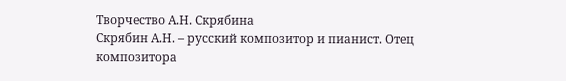Творчество А.Н. Скрябина
Скрябин А.Н. – русский композитор и пианист. Отец композитора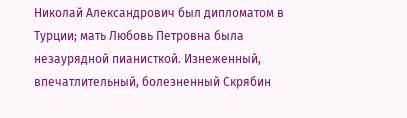Николай Александрович был дипломатом в Турции; мать Любовь Петровна была незаурядной пианисткой. Изнеженный, впечатлительный, болезненный Скрябин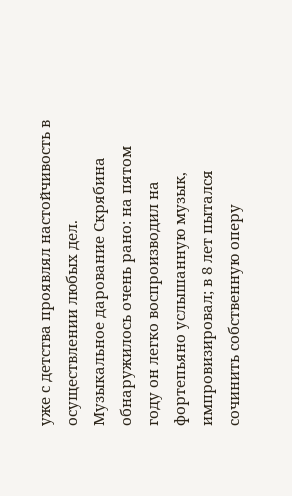уже с детства проявлял настойчивость в осуществлении любых дел. Музыкальное дарование Скрябина обнаружилось очень рано: на пятом году он легко воспроизводил на фортепьяно услышанную музык, импровизировал; в 8 лет пытался сочинить собственную оперу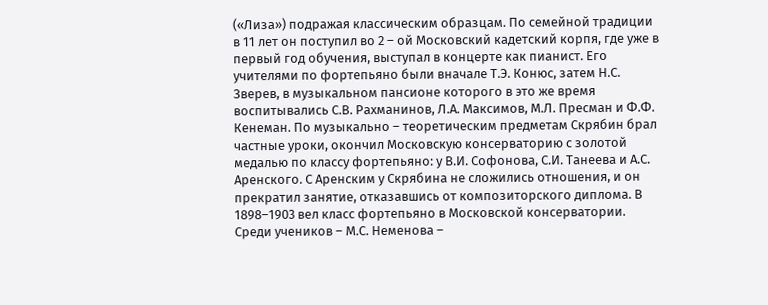(«Лиза») подражая классическим образцам. По семейной традиции в 11 лет он поступил во 2 – ой Московский кадетский корпя, где уже в первый год обучения, выступал в концерте как пианист. Его учителями по фортепьяно были вначале Т.Э. Конюс, затем Н.С. Зверев, в музыкальном пансионе которого в это же время воспитывались С.В. Рахманинов, Л.А. Максимов, М.Л. Пресман и Ф.Ф. Кенеман. По музыкально – теоретическим предметам Скрябин брал частные уроки, окончил Московскую консерваторию с золотой медалью по классу фортепьяно: у В.И. Софонова, С.И. Танеева и А.С. Аренского. С Аренским у Скрябина не сложились отношения, и он прекратил занятие, отказавшись от композиторского диплома. В 1898–1903 вел класс фортепьяно в Московской консерватории. Среди учеников – М.С. Неменова –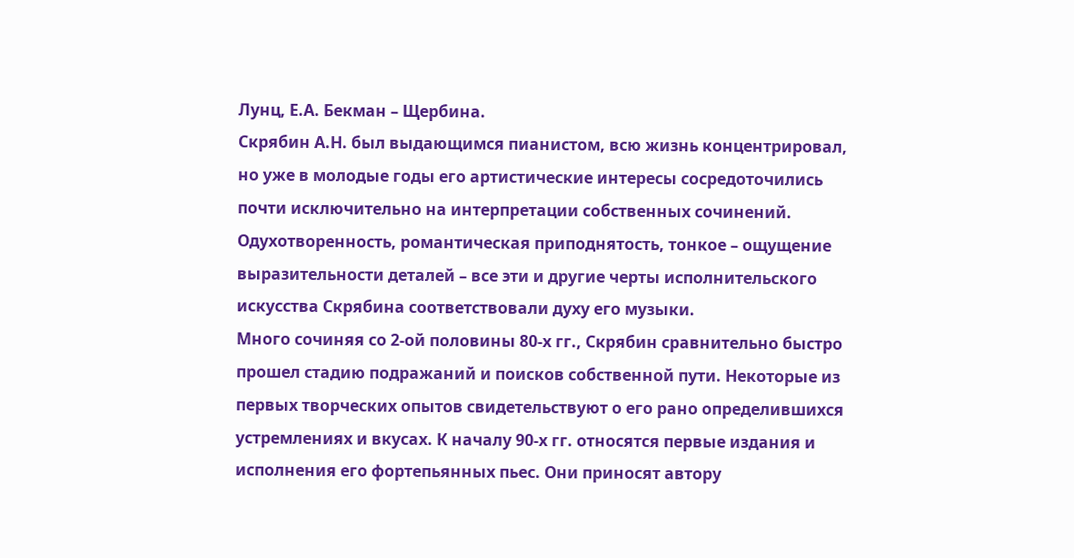Лунц, Е.А. Бекман – Щербина.
Скрябин А.Н. был выдающимся пианистом, всю жизнь концентрировал, но уже в молодые годы его артистические интересы сосредоточились почти исключительно на интерпретации собственных сочинений. Одухотворенность, романтическая приподнятость, тонкое – ощущение выразительности деталей – все эти и другие черты исполнительского искусства Скрябина соответствовали духу его музыки.
Много сочиняя со 2-ой половины 80-х гг., Скрябин сравнительно быстро прошел стадию подражаний и поисков собственной пути. Некоторые из первых творческих опытов свидетельствуют о его рано определившихся устремлениях и вкусах. К началу 90-х гг. относятся первые издания и исполнения его фортепьянных пьес. Они приносят автору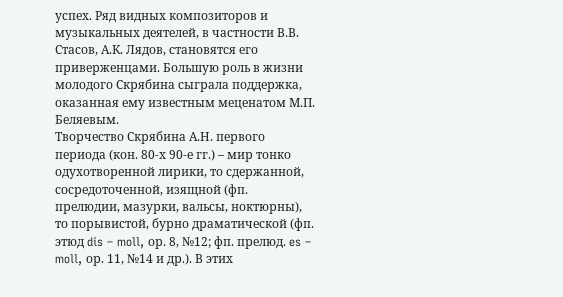успех. Ряд видных композиторов и музыкальных деятелей, в частности В.В. Стасов, А.К. Лядов, становятся его приверженцами. Большую роль в жизни молодого Скрябина сыграла поддержка, оказанная ему известным меценатом М.П. Беляевым.
Творчество Скрябина А.Н. первого периода (кон. 80-х 90-е гг.) – мир тонко одухотворенной лирики, то сдержанной, сосредоточенной, изящной (фп. прелюдии, мазурки, вальсы, ноктюрны), то порывистой, бурно драматической (фп. этюд dis – moll, ор. 8, №12; фп. прелюд. es – moll, ор. 11, №14 и др.). В этих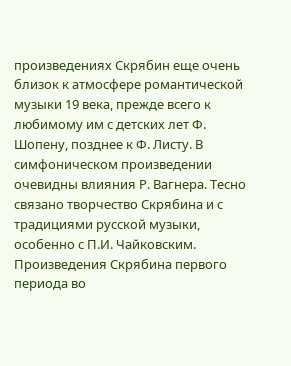произведениях Скрябин еще очень близок к атмосфере романтической музыки 19 века, прежде всего к любимому им с детских лет Ф. Шопену, позднее к Ф. Листу. В симфоническом произведении очевидны влияния Р. Вагнера. Тесно связано творчество Скрябина и с традициями русской музыки, особенно с П.И. Чайковским. Произведения Скрябина первого периода во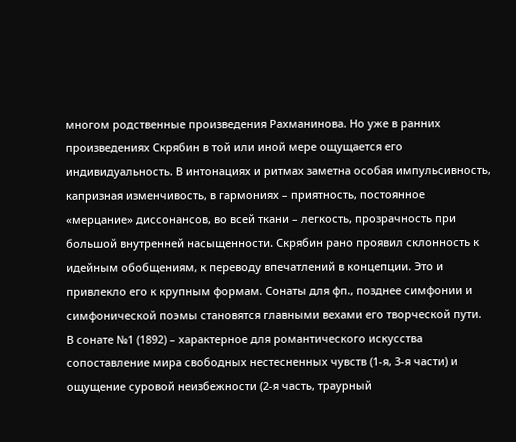многом родственные произведения Рахманинова. Но уже в ранних произведениях Скрябин в той или иной мере ощущается его индивидуальность. В интонациях и ритмах заметна особая импульсивность, капризная изменчивость, в гармониях – приятность, постоянное «мерцание» диссонансов, во всей ткани – легкость, прозрачность при большой внутренней насыщенности. Скрябин рано проявил склонность к идейным обобщениям, к переводу впечатлений в концепции. Это и привлекло его к крупным формам. Сонаты для фп., позднее симфонии и симфонической поэмы становятся главными вехами его творческой пути.
В сонате №1 (1892) – характерное для романтического искусства сопоставление мира свободных нестесненных чувств (1-я, 3-я части) и ощущение суровой неизбежности (2-я часть, траурный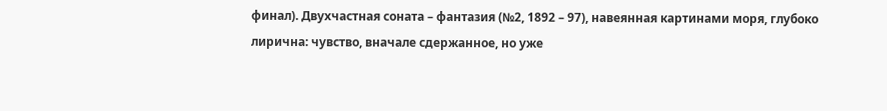финал). Двухчастная соната – фантазия (№2, 1892 – 97), навеянная картинами моря, глубоко лирична: чувство, вначале сдержанное, но уже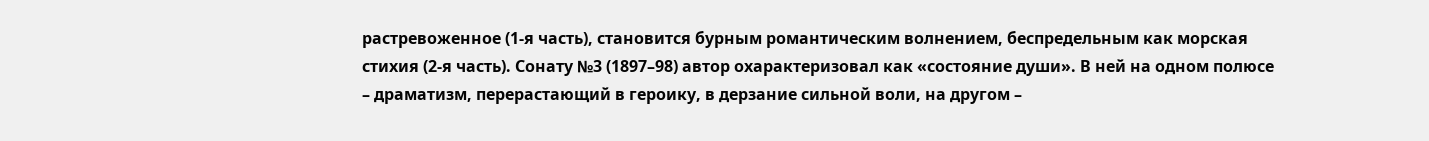растревоженное (1-я часть), становится бурным романтическим волнением, беспредельным как морская стихия (2-я часть). Сонату №3 (1897–98) автор охарактеризовал как «состояние души». В ней на одном полюсе – драматизм, перерастающий в героику, в дерзание сильной воли, на другом –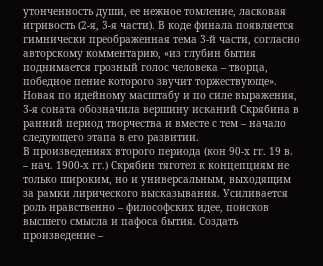утонченность души, ее нежное томление, ласковая игривость (2-я, 3-я части). В коде финала появляется гимнически преображенная тема 3-й части, согласно авторскому комментарию, «из глубин бытия поднимается грозный голос человека – творца, победное пение которого звучит торжествующе». Новая по идейному масштабу и по силе выражения, 3-я соната обозначила вершину исканий Скрябина в ранний период творчества и вместе с тем – начало следующего этапа в его развитии.
В произведениях второго периода (кон 90-х гг. 19 в. – нач. 1900-х гг.) Скрябин тяготел к концепциям не только широким, но и универсальным, выходящим за рамки лирического высказывания. Усиливается роль нравственно – философских идее, поисков высшего смысла и пафоса бытия. Создать произведение –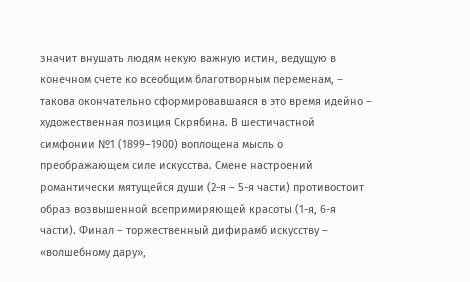значит внушать людям некую важную истин, ведущую в конечном счете ко всеобщим благотворным переменам, – такова окончательно сформировавшаяся в это время идейно – художественная позиция Скрябина. В шестичастной симфонии №1 (1899–1900) воплощена мысль о преображающем силе искусства. Смене настроений романтически мятущейся души (2-я – 5-я части) противостоит образ возвышенной всепримиряющей красоты (1-я, 6-я части). Финал – торжественный дифирамб искусству – «волшебному дару»,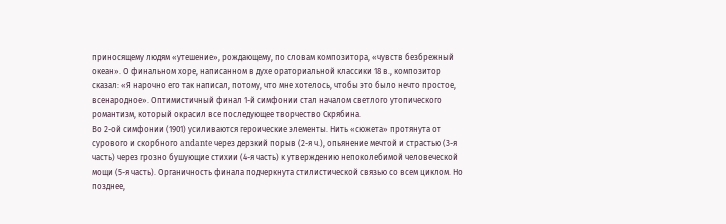приносящему людям «утешение», рождающему, по словам композитора, «чувств безбрежный океан». О финальном хоре, написанном в духе ораториальной классики 18 в., композитор сказал: «Я нарочно его так написал, потому, что мне хотелось, чтобы это было нечто простое, всенародное». Оптимистичный финал 1-й симфонии стал началом светлого утопического романтизм, который окрасил все последующее творчество Скрябина.
Во 2-ой симфонии (1901) усиливаются героические элементы. Нить «сюжета» протянута от сурового и скорбного andante через дерзкий порыв (2-я ч.), опьянение мечтой и страстью (3-я часть) через грозно бушующие стихии (4-я часть) к утверждению непоколебимой человеческой мощи (5-я часть). Органичность финала подчеркнута стилистической связью со всем циклом. Но позднее,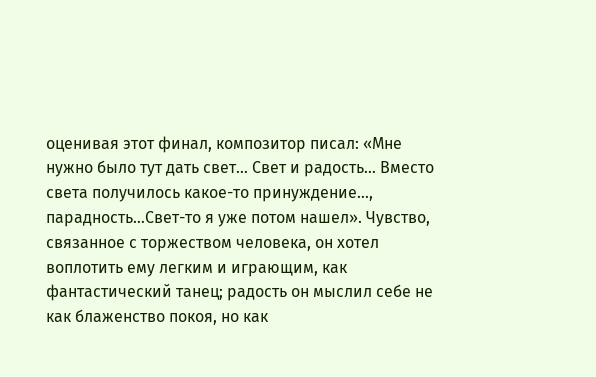оценивая этот финал, композитор писал: «Мне нужно было тут дать свет… Свет и радость… Вместо света получилось какое-то принуждение…, парадность…Свет-то я уже потом нашел». Чувство, связанное с торжеством человека, он хотел воплотить ему легким и играющим, как фантастический танец; радость он мыслил себе не как блаженство покоя, но как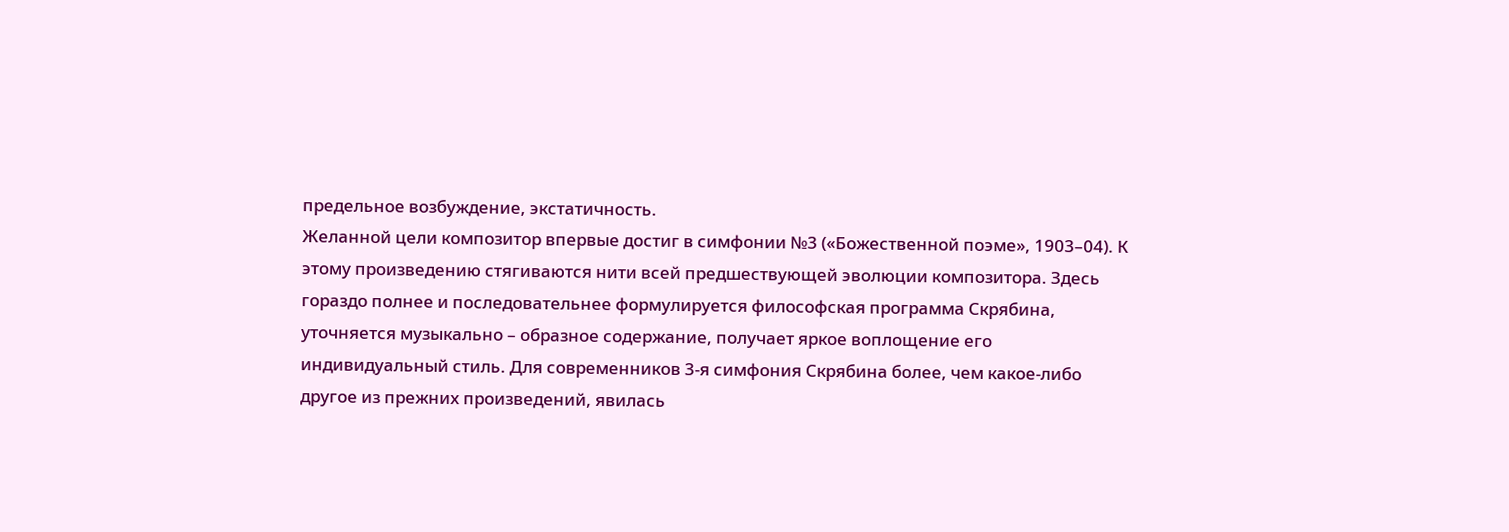предельное возбуждение, экстатичность.
Желанной цели композитор впервые достиг в симфонии №3 («Божественной поэме», 1903–04). К этому произведению стягиваются нити всей предшествующей эволюции композитора. Здесь гораздо полнее и последовательнее формулируется философская программа Скрябина, уточняется музыкально – образное содержание, получает яркое воплощение его индивидуальный стиль. Для современников 3-я симфония Скрябина более, чем какое-либо другое из прежних произведений, явилась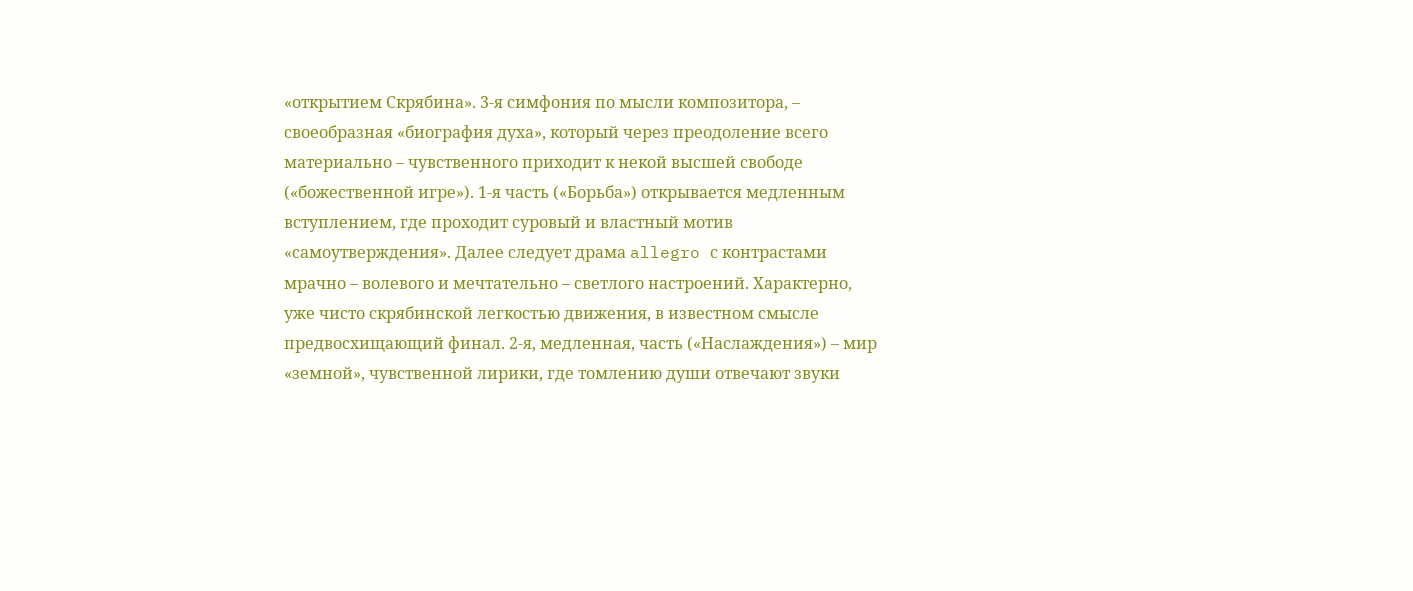«открытием Скрябина». 3-я симфония по мысли композитора, – своеобразная «биография духа», который через преодоление всего материально – чувственного приходит к некой высшей свободе («божественной игре»). 1-я часть («Борьба») открывается медленным вступлением, где проходит суровый и властный мотив «самоутверждения». Далее следует драма allegro с контрастами мрачно – волевого и мечтательно – светлого настроений. Характерно, уже чисто скрябинской легкостью движения, в известном смысле предвосхищающий финал. 2-я, медленная, часть («Наслаждения») – мир «земной», чувственной лирики, где томлению души отвечают звуки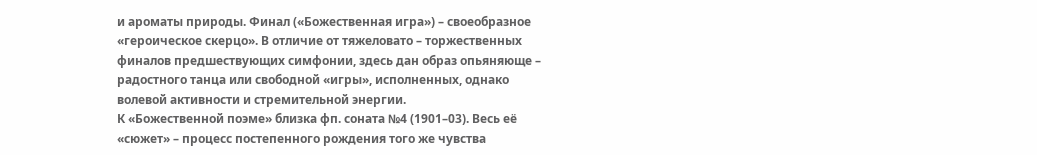и ароматы природы. Финал («Божественная игра») – своеобразное «героическое скерцо». В отличие от тяжеловато – торжественных финалов предшествующих симфонии, здесь дан образ опьяняюще – радостного танца или свободной «игры», исполненных, однако волевой активности и стремительной энергии.
К «Божественной поэме» близка фп. соната №4 (1901–03). Весь её «сюжет» – процесс постепенного рождения того же чувства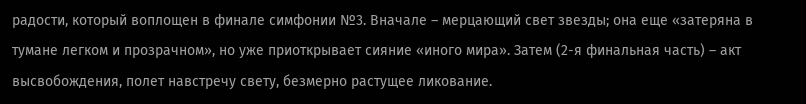радости, который воплощен в финале симфонии №3. Вначале – мерцающий свет звезды; она еще «затеряна в тумане легком и прозрачном», но уже приоткрывает сияние «иного мира». Затем (2-я финальная часть) – акт высвобождения, полет навстречу свету, безмерно растущее ликование.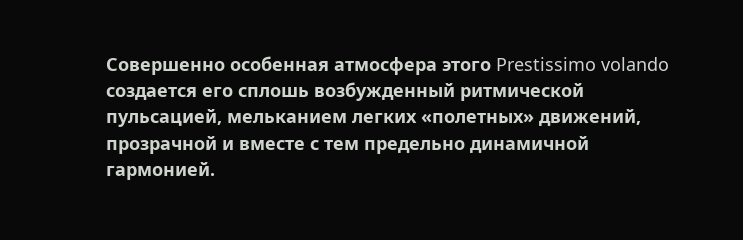Совершенно особенная атмосфера этого Prestissimo volando создается его сплошь возбужденный ритмической пульсацией, мельканием легких «полетных» движений, прозрачной и вместе с тем предельно динамичной гармонией.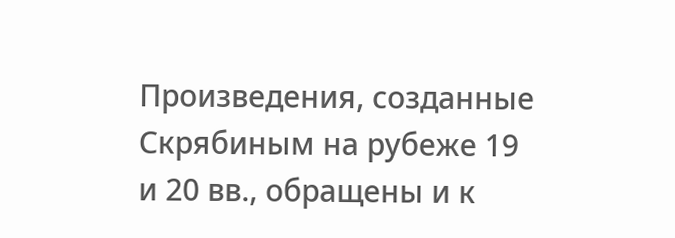Произведения, созданные Скрябиным на рубеже 19 и 20 вв., обращены и к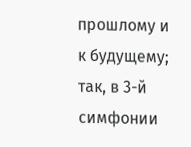прошлому и к будущему; так, в 3-й симфонии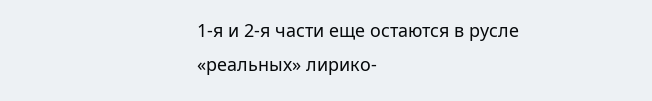1-я и 2-я части еще остаются в русле «реальных» лирико-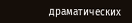драматических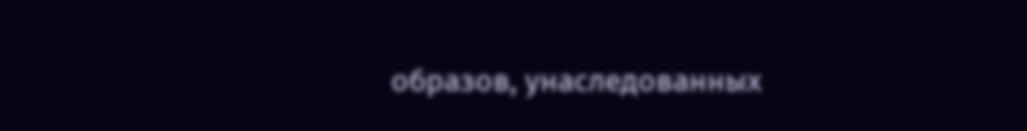образов, унаследованных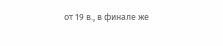от 19 в., в финале же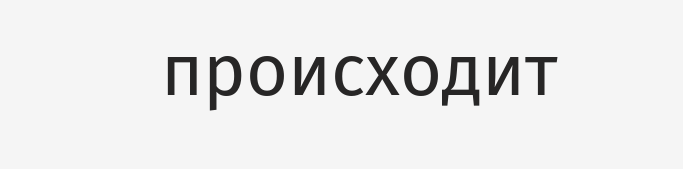происходит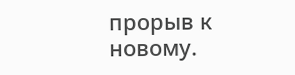прорыв к новому.